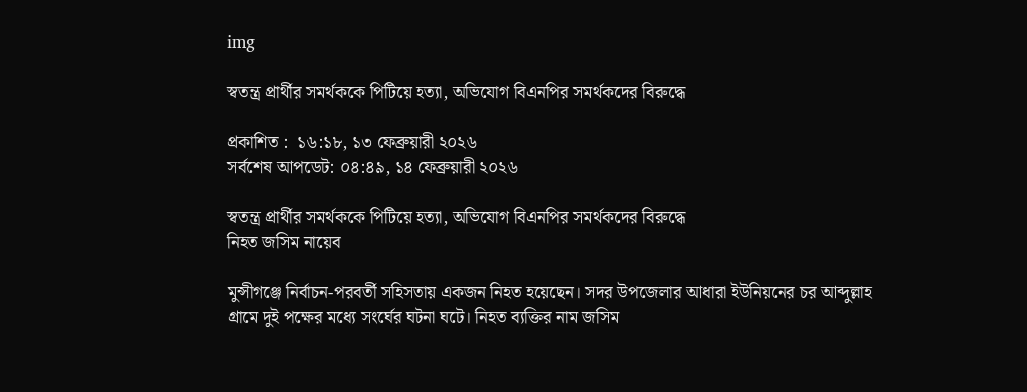img

স্বতন্ত্র প্রার্থীর সমর্থককে পিটিয়ে হত্যা, অভিযোগ বিএনপির সমর্থকদের বিরুদ্ধে

প্রকাশিত :  ১৬:১৮, ১৩ ফেব্রুয়ারী ২০২৬
সর্বশেষ আপডেট: ০৪:৪৯, ১৪ ফেব্রুয়ারী ২০২৬

স্বতন্ত্র প্রার্থীর সমর্থককে পিটিয়ে হত্যা, অভিযোগ বিএনপির সমর্থকদের বিরুদ্ধে
নিহত জসিম নায়েব

মুন্সীগঞ্জে নির্বাচন-পরবর্তী সহিসতায় একজন নিহত হয়েছেন। সদর উপজেলার আধারা ইউনিয়নের চর আব্দুল্লাহ গ্রামে দুই পক্ষের মধ্যে সংর্ঘের ঘটনা ঘটে। নিহত ব্যক্তির নাম জসিম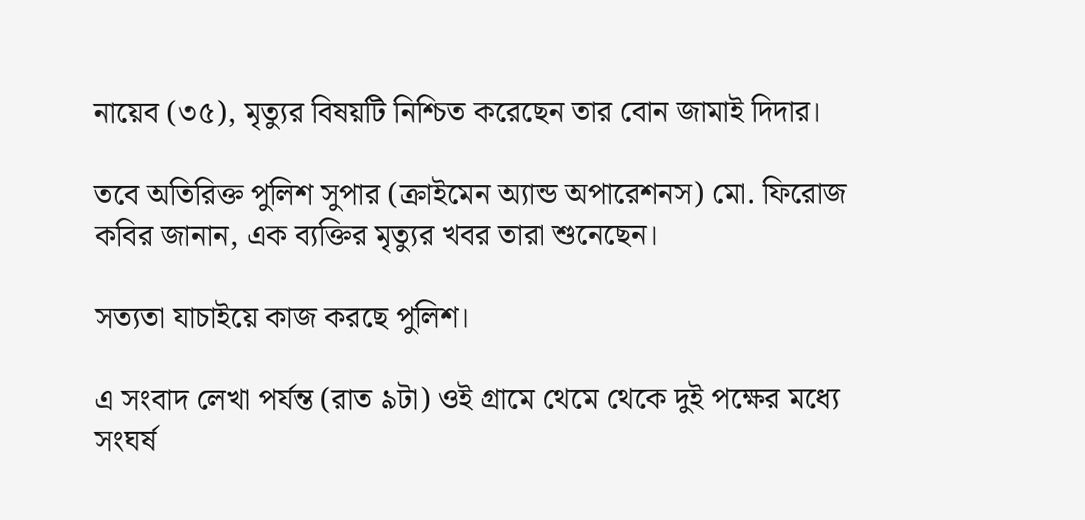নায়েব (৩৫), মৃত্যুর বিষয়টি নিশ্চিত করেছেন তার বোন জামাই দিদার।

তবে অতিরিক্ত পুলিশ সুপার (ক্রাইমেন অ্যান্ড অপারেশনস) মো. ফিরোজ কবির জানান, এক ব্যক্তির মৃত্যুর খবর তারা শুনেছেন।

সত্যতা যাচাইয়ে কাজ করছে পুলিশ।

এ সংবাদ লেখা পর্যন্ত (রাত ৯টা) ওই গ্রামে থেমে থেকে দুই পক্ষের মধ্যে সংঘর্ষ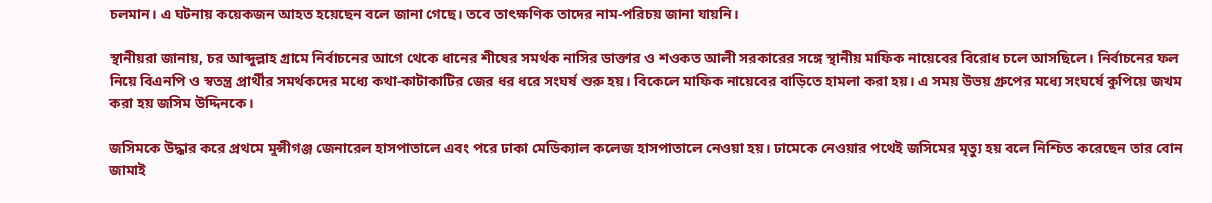চলমান। এ ঘটনায় কয়েকজন আহত হয়েছেন বলে জানা গেছে। তবে তাৎক্ষণিক তাদের নাম-পরিচয় জানা যায়নি।

স্থানীয়রা জানায়, চর আব্দুল্লাহ গ্রামে নির্বাচনের আগে থেকে ধানের শীষের সমর্থক নাসির ডাক্তার ও শওকত আলী সরকারের সঙ্গে স্থানীয় মাফিক নায়েবের বিরোধ চলে আসছিলে। নির্বাচনের ফল নিয়ে বিএনপি ও স্বতন্ত্র প্রার্থীর সমর্থকদের মধ্যে কথা-কাটাকাটির জের ধর ধরে সংঘর্ষ শুরু হয়। বিকেলে মাফিক নায়েবের বাড়িতে হামলা করা হয়। এ সময় উভয় গ্রুপের মধ্যে সংঘর্ষে কুপিয়ে জখম করা হয় জসিম উদ্দিনকে।

জসিমকে উদ্ধার করে প্রথমে মুন্সীগঞ্জ জেনারেল হাসপাতালে এবং পরে ঢাকা মেডিক্যাল কলেজ হাসপাতালে নেওয়া হয়। ঢামেকে নেওয়ার পথেই জসিমের মৃত্যু হয় বলে নিশ্চিত করেছেন তার বোন জামাই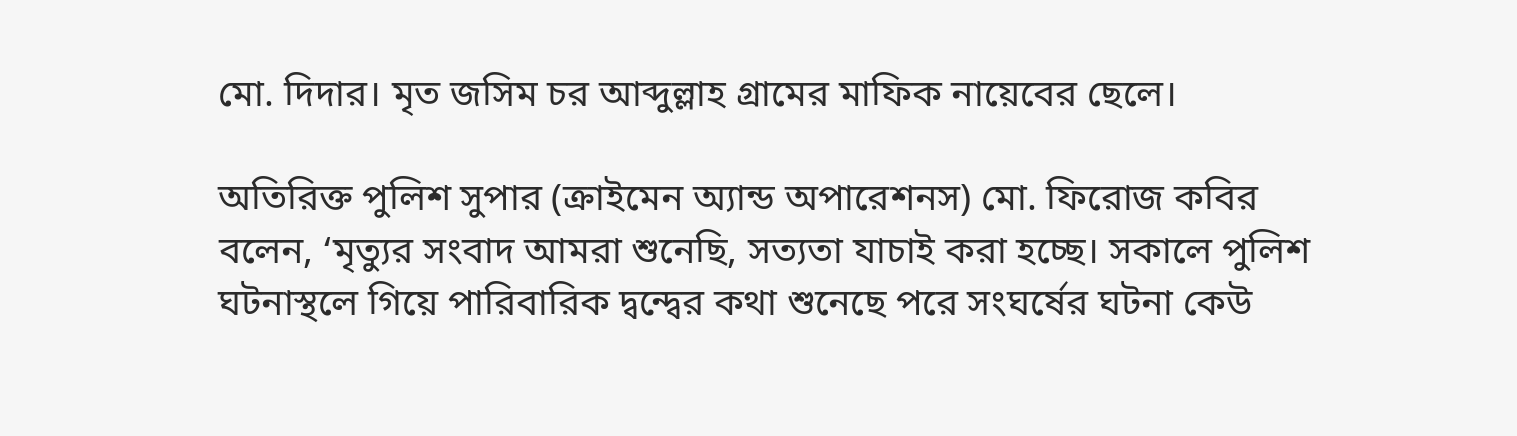মো. দিদার। মৃত জসিম চর আব্দুল্লাহ গ্রামের মাফিক নায়েবের ছেলে।

অতিরিক্ত পুলিশ সুপার (ক্রাইমেন অ্যান্ড অপারেশনস) মো. ফিরোজ কবির বলেন, ‘মৃত্যুর সংবাদ আমরা শুনেছি, সত্যতা যাচাই করা হচ্ছে। সকালে পুলিশ ঘটনাস্থলে গিয়ে পারিবারিক দ্বন্দ্বের কথা শুনেছে পরে সংঘর্ষের ঘটনা কেউ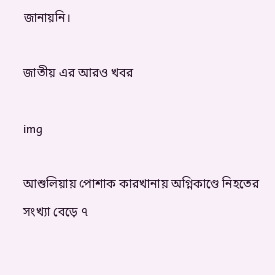জানায়নি।

জাতীয় এর আরও খবর

img

আশুলিয়ায় পোশাক কারখানায় অগ্নিকাণ্ডে নিহতের সংখ্যা বেড়ে ৭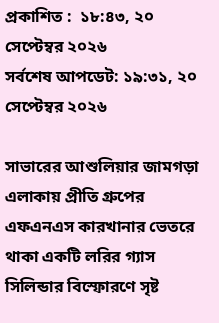প্রকাশিত :  ১৮:৪৩, ২০ সেপ্টেম্বর ২০২৬
সর্বশেষ আপডেট: ১৯:৩১, ২০ সেপ্টেম্বর ২০২৬

সাভারের আশুলিয়ার জামগড়া এলাকায় প্রীতি গ্রুপের এফএনএস কারখানার ভেতরে থাকা একটি লরির গ্যাস সিলিন্ডার বিস্ফোরণে সৃষ্ট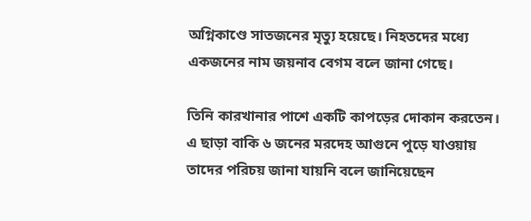অগ্নিকাণ্ডে সাতজনের মৃত্যু হয়েছে। নিহতদের মধ্যে একজনের নাম জয়নাব বেগম বলে জানা গেছে।

তিনি কারখানার পাশে একটি কাপড়ের দোকান করতেন। এ ছাড়া বাকি ৬ জনের মরদেহ আগুনে পুড়ে যাওয়ায় তাদের পরিচয় জানা যায়নি বলে জানিয়েছেন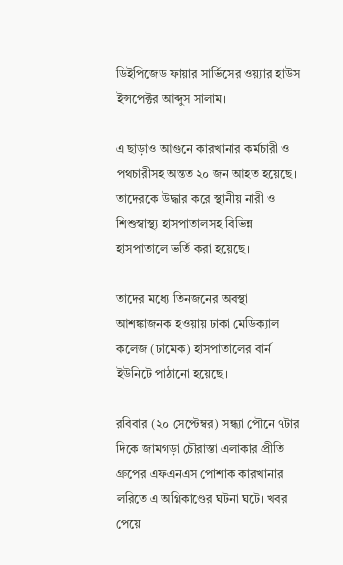ডিইপিজেড ফায়ার সার্ভিসের ওয়্যার হাউস ইন্সপেক্টর আব্দুস সালাম।

এ ছাড়াও আগুনে কারখানার কর্মচারী ও পথচারীসহ অন্তত ২০ জন আহত হয়েছে। তাদেরকে উদ্ধার করে স্থানীয় নারী ও শিশুস্বাস্থ্য হাসপাতালসহ বিভিন্ন হাসপাতালে ভর্তি করা হয়েছে।

তাদের মধ্যে তিনজনের অবস্থা আশঙ্কাজনক হওয়ায় ঢাকা মেডিক্যাল কলেজ (ঢামেক) হাসপাতালের বার্ন ইউনিটে পাঠানো হয়েছে।

রবিবার (২০ সেপ্টেম্বর) সন্ধ্যা পৌনে ৭টার দিকে জামগড়া চৌরাস্তা এলাকার প্রীতি গ্রুপের এফএনএস পোশাক কারখানার লরিতে এ অগ্নিকাণ্ডের ঘটনা ঘটে। খবর পেয়ে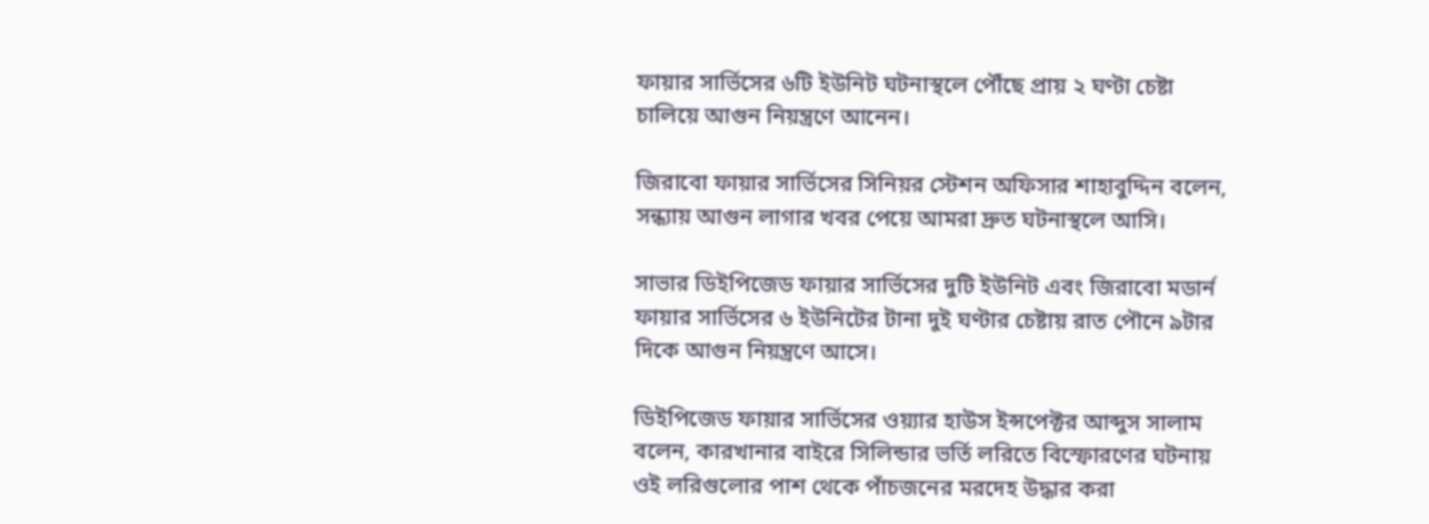ফায়ার সার্ভিসের ৬টি ইউনিট ঘটনাস্থলে পৌঁছে প্রায় ২ ঘণ্টা চেষ্টা চালিয়ে আগুন নিয়ন্ত্রণে আনেন।

জিরাবো ফায়ার সার্ভিসের সিনিয়র স্টেশন অফিসার শাহাবুদ্দিন বলেন, সন্ধ্যায় আগুন লাগার খবর পেয়ে আমরা দ্রুত ঘটনাস্থলে আসি।

সাভার ডিইপিজেড ফায়ার সার্ভিসের দুটি ইউনিট এবং জিরাবো মডার্ন ফায়ার সার্ভিসের ৬ ইউনিটের টানা দুই ঘণ্টার চেষ্টায় রাত পৌনে ৯টার দিকে আগুন নিয়ন্ত্রণে আসে।

ডিইপিজেড ফায়ার সার্ভিসের ওয়্যার হাউস ইন্সপেক্টর আব্দুস সালাম বলেন, কারখানার বাইরে সিলিন্ডার ভর্তি লরিতে বিস্ফোরণের ঘটনায় ওই লরিগুলোর পাশ থেকে পাঁচজনের মরদেহ উদ্ধার করা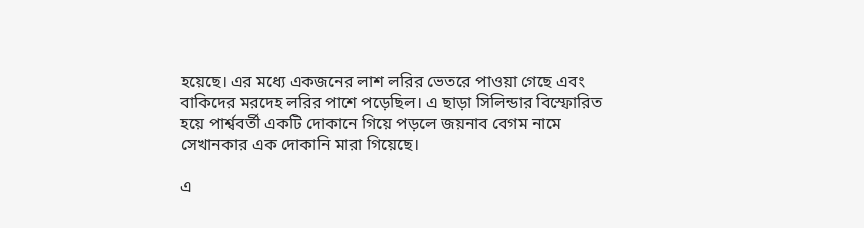হয়েছে। এর মধ্যে একজনের লাশ লরির ভেতরে পাওয়া গেছে এবং বাকিদের মরদেহ লরির পাশে পড়েছিল। এ ছাড়া সিলিন্ডার বিস্ফোরিত হয়ে পার্শ্ববর্তী একটি দোকানে গিয়ে পড়লে জয়নাব বেগম নামে সেখানকার এক দোকানি মারা গিয়েছে।

এ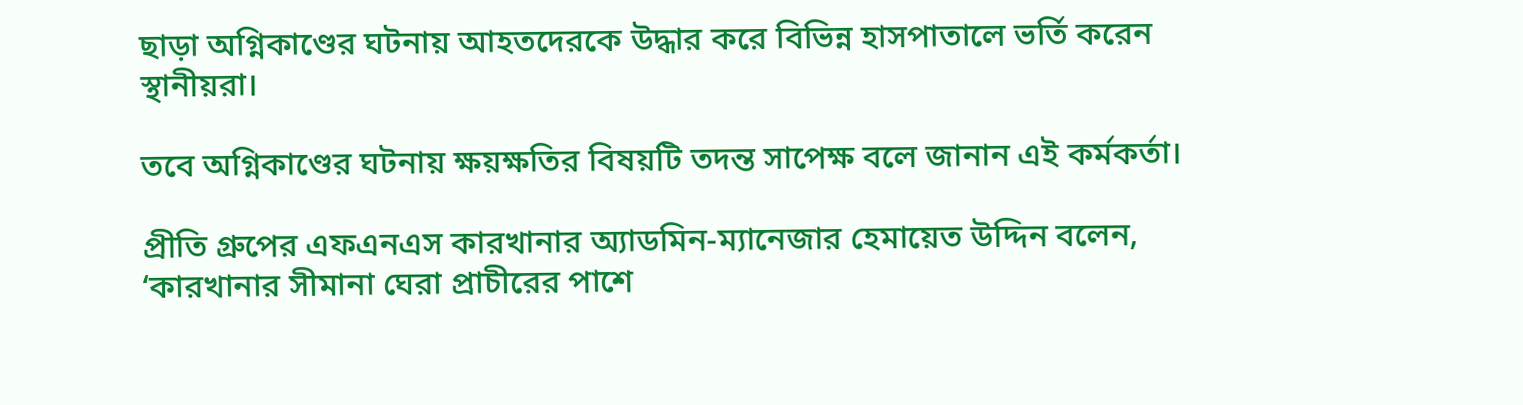ছাড়া অগ্নিকাণ্ডের ঘটনায় আহতদেরকে উদ্ধার করে বিভিন্ন হাসপাতালে ভর্তি করেন স্থানীয়রা।

তবে অগ্নিকাণ্ডের ঘটনায় ক্ষয়ক্ষতির বিষয়টি তদন্ত সাপেক্ষ বলে জানান এই কর্মকর্তা।

প্রীতি গ্রুপের এফএনএস কারখানার অ্যাডমিন-ম্যানেজার হেমায়েত উদ্দিন বলেন, ‘কারখানার সীমানা ঘেরা প্রাচীরের পাশে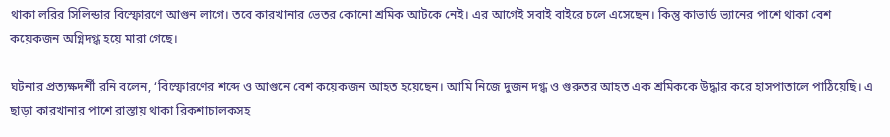থাকা লরির সিলিন্ডার বিস্ফোরণে আগুন লাগে। তবে কারখানার ভেতর কোনো শ্রমিক আটকে নেই। এর আগেই সবাই বাইরে চলে এসেছেন। কিন্তু কাভার্ড ভ্যানের পাশে থাকা বেশ কয়েকজন অগ্নিদগ্ধ হয়ে মারা গেছে।

ঘটনার প্রত্যক্ষদর্শী রনি বলেন, ‘বিস্ফোরণের শব্দে ও আগুনে বেশ কয়েকজন আহত হয়েছেন। আমি নিজে দুজন দগ্ধ ও গুরুতর আহত এক শ্রমিককে উদ্ধার করে হাসপাতালে পাঠিয়েছি। এ ছাড়া কারখানার পাশে রাস্তায় থাকা রিকশাচালকসহ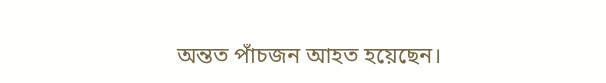অন্তত পাঁচজন আহত হয়েছেন।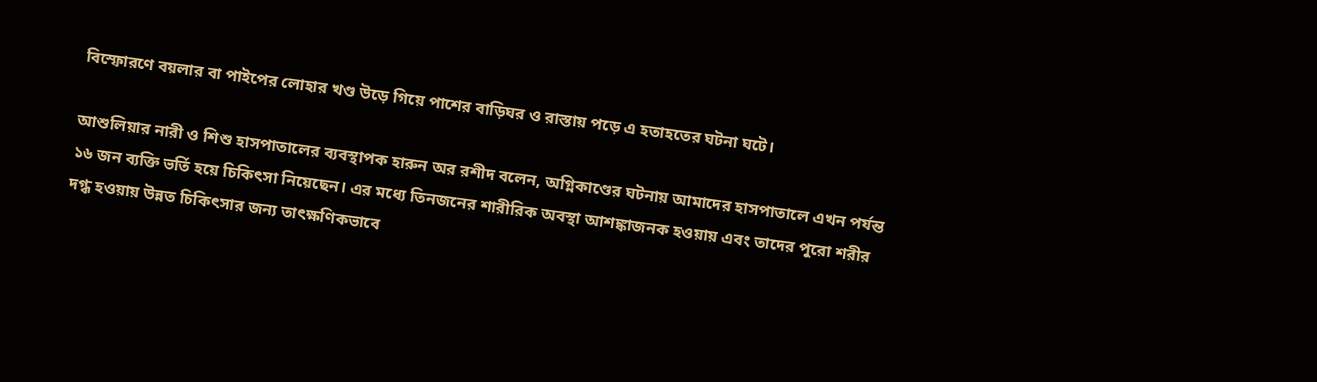বিস্ফোরণে বয়লার বা পাইপের লোহার খণ্ড উড়ে গিয়ে পাশের বাড়িঘর ও রাস্তায় পড়ে এ হতাহতের ঘটনা ঘটে।

আশুলিয়ার নারী ও শিশু হাসপাতালের ব্যবস্থাপক হারুন অর রশীদ বলেন, অগ্নিকাণ্ডের ঘটনায় আমাদের হাসপাতালে এখন পর্যন্ত ১৬ জন ব্যক্তি ভর্তি হয়ে চিকিৎসা নিয়েছেন। এর মধ্যে তিনজনের শারীরিক অবস্থা আশঙ্কাজনক হওয়ায় এবং তাদের পুরো শরীর দগ্ধ হওয়ায় উন্নত চিকিৎসার জন্য তাৎক্ষণিকভাবে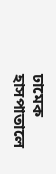ঢামেক হাসপাতালে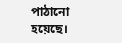পাঠানো হয়েছে।